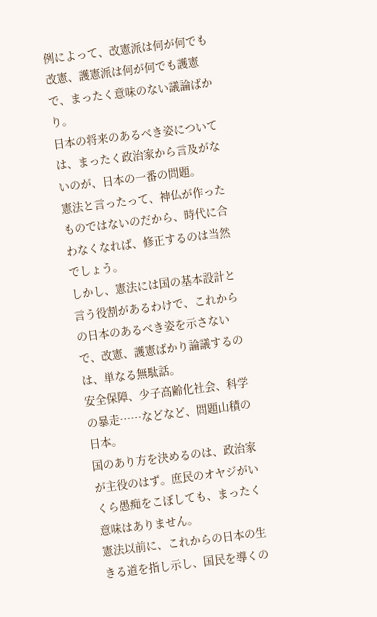例によって、改憲派は何が何でも改憲、護憲派は何が何でも護憲で、まったく意味のない議論ばかり。
日本の将来のあるべき姿については、まったく政治家から言及がないのが、日本の一番の問題。
憲法と言ったって、神仏が作ったものではないのだから、時代に合わなくなれば、修正するのは当然でしょう。
しかし、憲法には国の基本設計と言う役割があるわけで、これからの日本のあるべき姿を示さないで、改憲、護憲ばかり論議するのは、単なる無駄話。
安全保障、少子高齢化社会、科学の暴走……などなど、問題山積の日本。
国のあり方を決めるのは、政治家が主役のはず。庶民のオヤジがいくら愚痴をこぼしても、まったく意味はありません。
憲法以前に、これからの日本の生きる道を指し示し、国民を導くの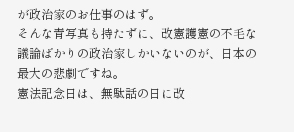が政治家のお仕事のはず。
そんな青写真も持たずに、改憲護憲の不毛な議論ばかりの政治家しかいないのが、日本の最大の悲劇ですね。
憲法記念日は、無駄話の日に改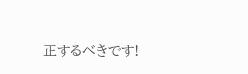正するべきです!